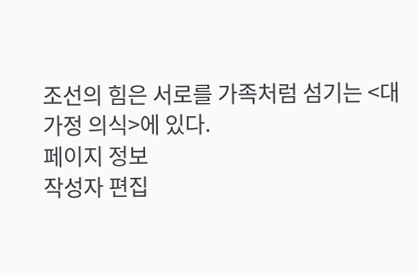조선의 힘은 서로를 가족처럼 섬기는 <대가정 의식>에 있다.
페이지 정보
작성자 편집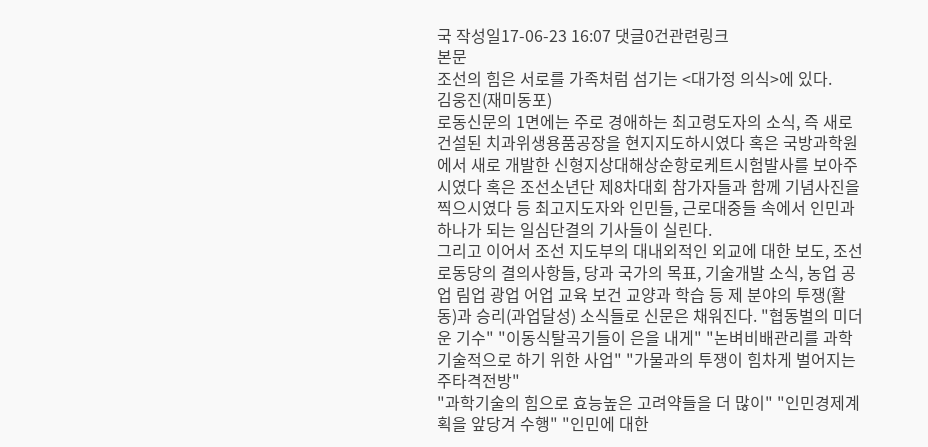국 작성일17-06-23 16:07 댓글0건관련링크
본문
조선의 힘은 서로를 가족처럼 섬기는 <대가정 의식>에 있다.
김웅진(재미동포)
로동신문의 1면에는 주로 경애하는 최고령도자의 소식, 즉 새로 건설된 치과위생용품공장을 현지지도하시였다 혹은 국방과학원에서 새로 개발한 신형지상대해상순항로케트시험발사를 보아주시였다 혹은 조선소년단 제8차대회 참가자들과 함께 기념사진을 찍으시였다 등 최고지도자와 인민들, 근로대중들 속에서 인민과 하나가 되는 일심단결의 기사들이 실린다.
그리고 이어서 조선 지도부의 대내외적인 외교에 대한 보도, 조선로동당의 결의사항들, 당과 국가의 목표, 기술개발 소식, 농업 공업 림업 광업 어업 교육 보건 교양과 학습 등 제 분야의 투쟁(활동)과 승리(과업달성) 소식들로 신문은 채워진다. "협동벌의 미더운 기수" "이동식탈곡기들이 은을 내게" "논벼비배관리를 과학기술적으로 하기 위한 사업" "가물과의 투쟁이 힘차게 벌어지는 주타격전방"
"과학기술의 힘으로 효능높은 고려약들을 더 많이" "인민경제계획을 앞당겨 수행" "인민에 대한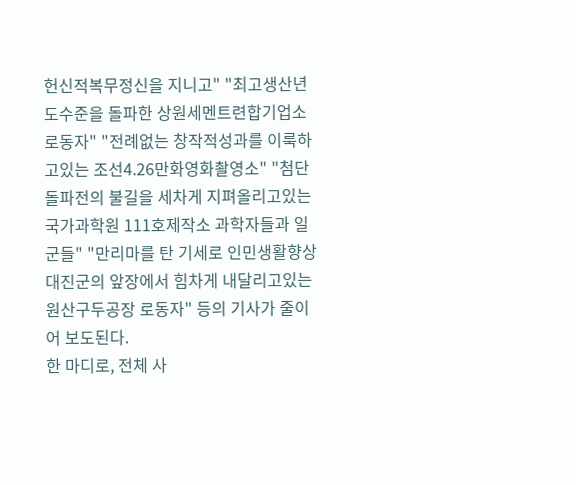헌신적복무정신을 지니고" "최고생산년도수준을 돌파한 상원세멘트련합기업소 로동자" "전례없는 창작적성과를 이룩하고있는 조선4.26만화영화촬영소" "첨단돌파전의 불길을 세차게 지펴올리고있는 국가과학원 111호제작소 과학자들과 일군들" "만리마를 탄 기세로 인민생활향상대진군의 앞장에서 힘차게 내달리고있는 원산구두공장 로동자" 등의 기사가 줄이어 보도된다.
한 마디로, 전체 사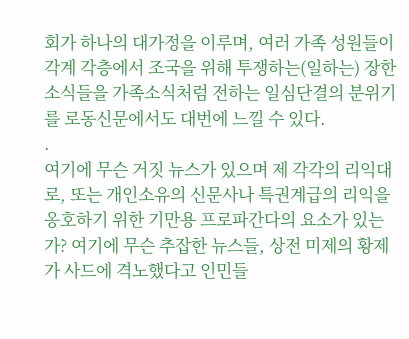회가 하나의 대가정을 이루며, 여러 가족 성원들이 각계 각층에서 조국을 위해 투쟁하는(일하는) 장한 소식들을 가족소식처럼 전하는 일심단결의 분위기를 로동신문에서도 대번에 느낄 수 있다.
.
여기에 무슨 거짓 뉴스가 있으며 제 각각의 리익대로, 또는 개인소유의 신문사나 특권계급의 리익을 옹호하기 위한 기만용 프로파간다의 요소가 있는가? 여기에 무슨 추잡한 뉴스들, 상전 미제의 황제가 사드에 격노했다고 인민들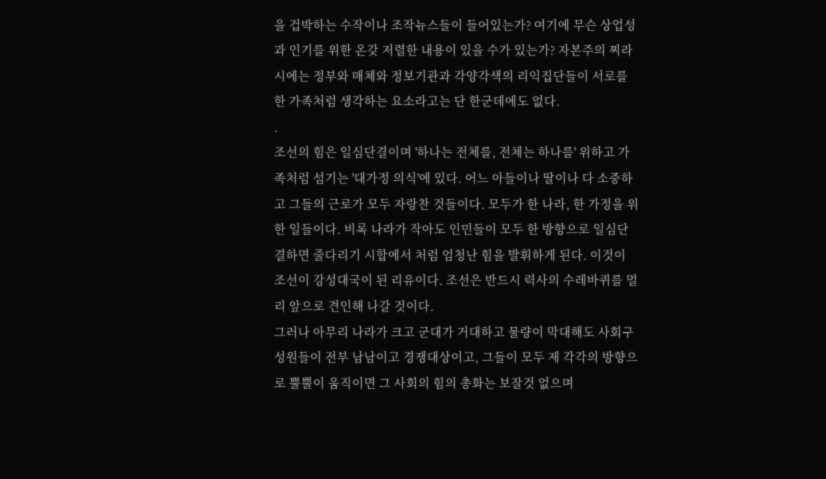을 겁박하는 수작이나 조작뉴스들이 들어있는가? 여기에 무슨 상업성과 인기를 위한 온갖 저렬한 내용이 있을 수가 있는가? 자본주의 찌라시에는 정부와 매체와 정보기관과 각양각색의 리익집단들이 서로를 한 가족처럼 생각하는 요소라고는 단 한군데에도 없다.
.
조선의 힘은 일심단결이며 '하나는 전체를, 전체는 하나를' 위하고 가족처럼 섬기는 '대가정 의식'에 있다. 어느 아들이나 딸이나 다 소중하고 그들의 근로가 모두 자랑찬 것들이다. 모두가 한 나라, 한 가정을 위한 일들이다. 비록 나라가 작아도 인민들이 모두 한 방향으로 일심단결하면 줄다리기 시합에서 처럼 엄청난 힘을 발휘하게 된다. 이것이 조선이 강성대국이 된 리유이다. 조선은 반드시 력사의 수레바퀴를 멀리 앞으로 견인해 나갈 것이다.
그러나 아무리 나라가 크고 군대가 거대하고 물량이 막대해도 사회구성원들이 전부 남남이고 경쟁대상이고, 그들이 모두 제 각각의 방향으로 뿔뿔이 움직이면 그 사회의 힘의 총화는 보잘것 없으며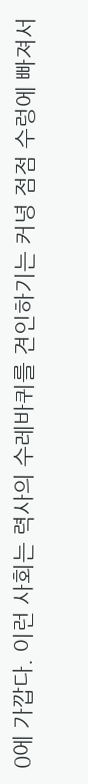0에 가깝다. 이런 사회는 력사의 수레바퀴를 견인하기는 커녕 점점 수렁에 빠져서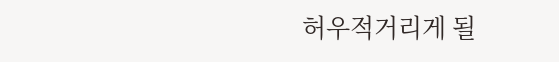허우적거리게 될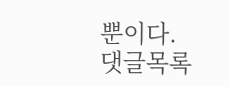뿐이다.
댓글목록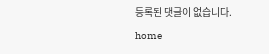등록된 댓글이 없습니다.
home